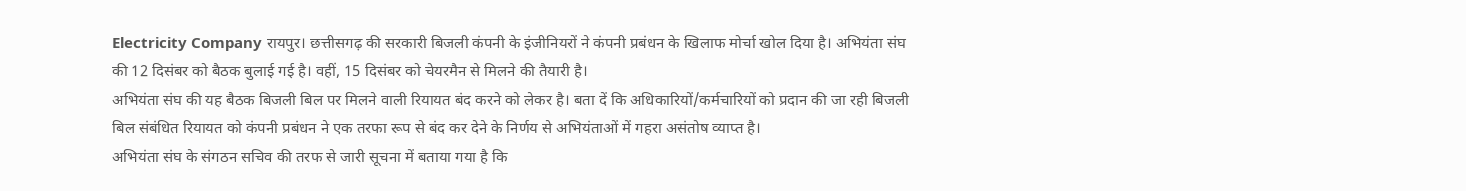Electricity Company रायपुर। छत्तीसगढ़ की सरकारी बिजली कंपनी के इंजीनियरों ने कंपनी प्रबंधन के खिलाफ मोर्चा खोल दिया है। अभियंता संघ की 12 दिसंबर को बैठक बुलाई गई है। वहीं, 15 दिसंबर को चेयरमैन से मिलने की तैयारी है।
अभियंता संघ की यह बैठक बिजली बिल पर मिलने वाली रियायत बंद करने को लेकर है। बता दें कि अधिकारियों/कर्मचारियों को प्रदान की जा रही बिजली बिल संबंधित रियायत को कंपनी प्रबंधन ने एक तरफा रूप से बंद कर देने के निर्णय से अभियंताओं में गहरा असंतोष व्याप्त है।
अभियंता संघ के संगठन सचिव की तरफ से जारी सूचना में बताया गया है कि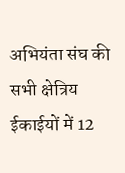अभियंता संघ की सभी क्षेत्रिय ईकाईयों में 12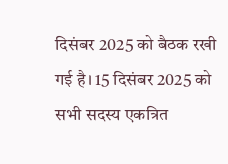दिसंबर 2025 को बैठक रखी गई है। 15 दिसंबर 2025 को सभी सदस्य एकत्रित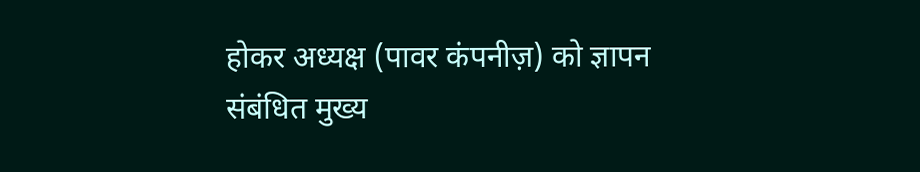होकर अध्यक्ष (पावर कंपनीज़) को ज्ञापन संबंधित मुख्य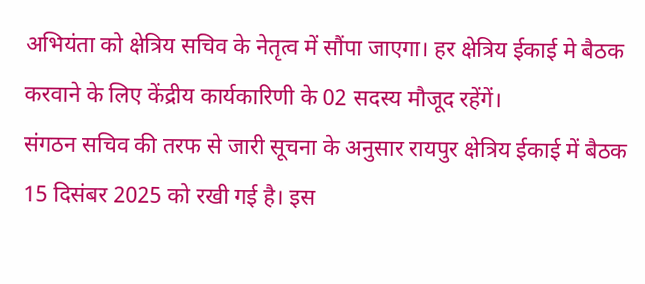अभियंता को क्षेत्रिय सचिव के नेतृत्व में सौंपा जाएगा। हर क्षेत्रिय ईकाई मे बैठक करवाने के लिए केंद्रीय कार्यकारिणी के 02 सदस्य मौजूद रहेंगें।
संगठन सचिव की तरफ से जारी सूचना के अनुसार रायपुर क्षेत्रिय ईकाई में बैठक 15 दिसंबर 2025 को रखी गई है। इस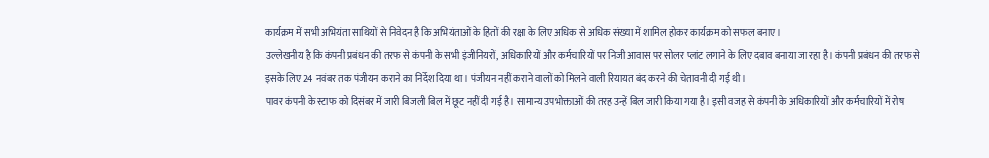कार्यक्रम में सभी अभियंता साथियों से निवेदन है कि अभियंताओं के हितों की रक्षा के लिए अधिक से अधिक संख्या में शामिल होकर कार्यक्रम को सफल बनाए।
उल्लेखनीय है कि कंपनी प्रबंधन की तरफ से कंपनी के सभी इंजीनियरों, अधिकारियों और कर्मचारियों पर निजी आवास पर सोलर प्लांट लगाने के लिए दबाव बनाया जा रहा है। कंपनी प्रबंधन की तरफ से इसके लिए 24 नवंबर तक पंजीयन कराने का निर्देश दिया था। पंजीयन नहीं कराने वालों को मिलने वाली रियायत बंद करने की चेतावनी दी गई थी।
पावर कंपनी के स्टाफ को दिसंबर में जारी बिजली बिल में छूट नहीं दी गई है। सामान्य उपभोक्ताओं की तरह उन्हें बिल जारी किया गया है। इसी वजह से कंपनी के अधिकारियों और कर्मचारियों में रोष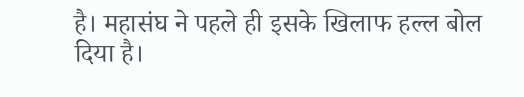है। महासंघ ने पहले ही इसके खिलाफ हल्ल बोल दिया है।